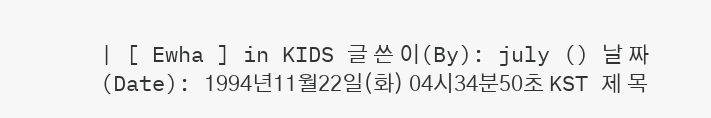| [ Ewha ] in KIDS 글 쓴 이(By): july () 날 짜 (Date): 1994년11월22일(화) 04시34분50초 KST 제 목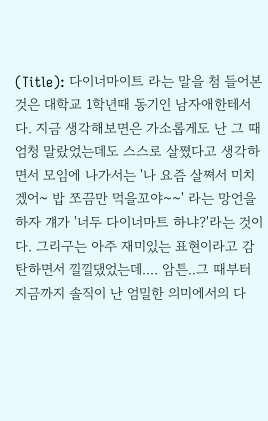(Title): 다이너마이트 라는 말을 첨 들어본 것은 대학교 1학년때 동기인 남자애한테서다. 지금 생각해보면은 가소롭게도 난 그 때 엄청 말랐었는데도 스스로 살쪘다고 생각하면서 모임에 나가서는 '나 요즘 살쪄서 미치겠어~ 밥 쪼끔만 먹을꼬야~~' 라는 망언을 하자 걔가 '너두 다이너마트 하냐?'라는 것이다. 그리구는 아주 재미있는 표현이라고 감탄하면서 낄낄댔었는데.... 암튼..그 때부터 지금까지 솔직이 난 엄밀한 의미에서의 다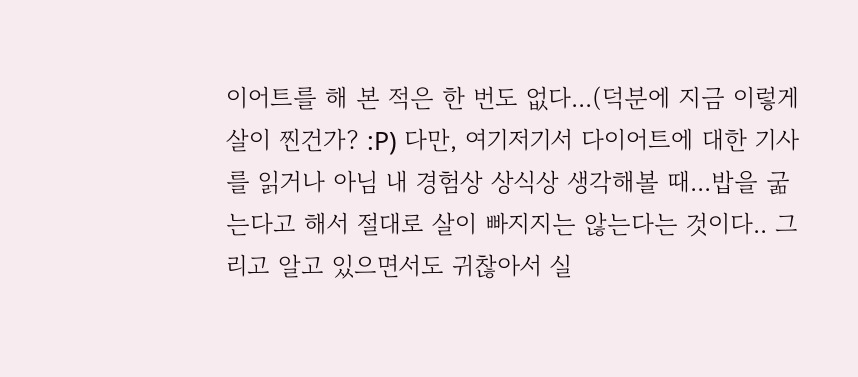이어트를 해 본 적은 한 번도 없다...(덕분에 지금 이렇게 살이 찐건가? :P) 다만, 여기저기서 다이어트에 대한 기사를 읽거나 아님 내 경험상 상식상 생각해볼 때...밥을 굶는다고 해서 절대로 살이 빠지지는 않는다는 것이다.. 그리고 알고 있으면서도 귀찮아서 실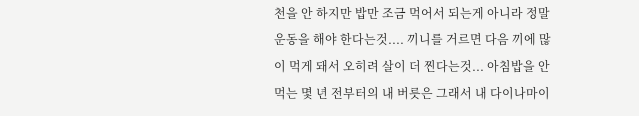천을 안 하지만 밥만 조금 먹어서 되는게 아니라 정말 운동을 해야 한다는것.... 끼니를 거르면 다음 끼에 많이 먹게 돼서 오히려 살이 더 찐다는것... 아침밥을 안 먹는 몇 년 전부터의 내 버릇은 그래서 내 다이나마이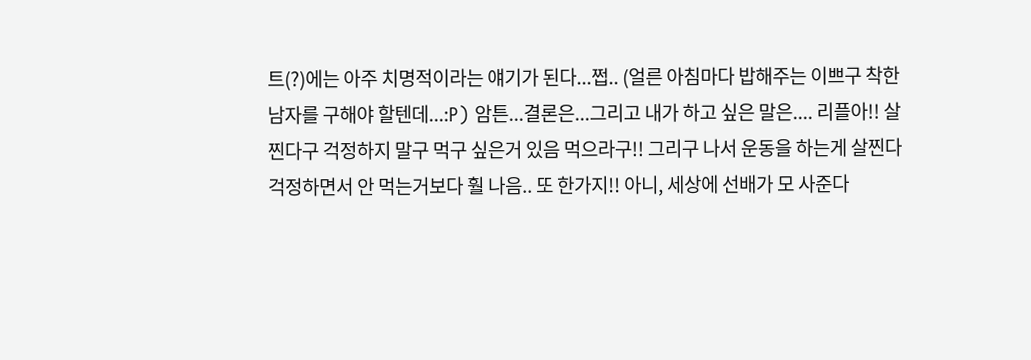트(?)에는 아주 치명적이라는 얘기가 된다...쩝.. (얼른 아침마다 밥해주는 이쁘구 착한 남자를 구해야 할텐데...:P) 암튼...결론은...그리고 내가 하고 싶은 말은.... 리플아!! 살찐다구 걱정하지 말구 먹구 싶은거 있음 먹으라구!! 그리구 나서 운동을 하는게 살찐다 걱정하면서 안 먹는거보다 훨 나음.. 또 한가지!! 아니, 세상에 선배가 모 사준다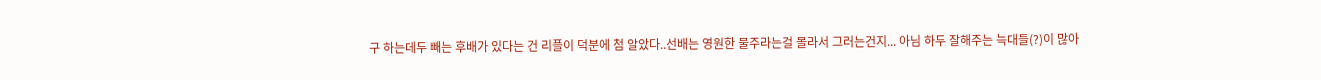구 하는데두 빼는 후배가 있다는 건 리플이 덕분에 첨 알았다..선배는 영원한 물주라는걸 몰라서 그러는건지... 아님 하두 잘해주는 늑대들(?)이 많아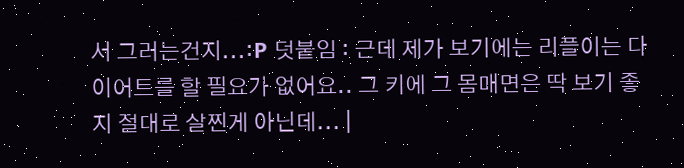서 그러는건지...:P 덧붙임 : 근데 제가 보기에는 리플이는 다이어트를 할 필요가 없어요.. 그 키에 그 몸매면은 딱 보기 좋지 절대로 살찐게 아닌데... |